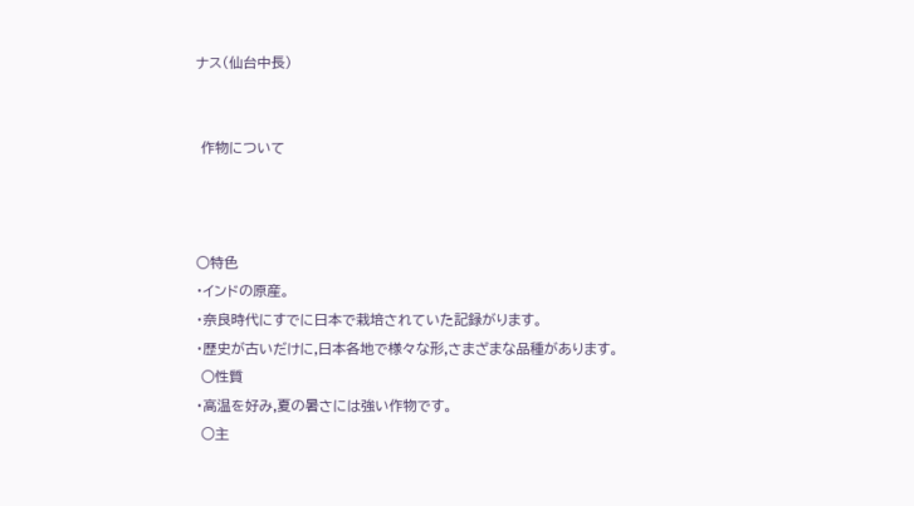ナス(仙台中長)


 作物について



○特色
・インドの原産。
・奈良時代にすでに日本で栽培されていた記録がります。
・歴史が古いだけに,日本各地で様々な形,さまざまな品種があります。
 ○性質
・高温を好み,夏の暑さには強い作物です。
 ○主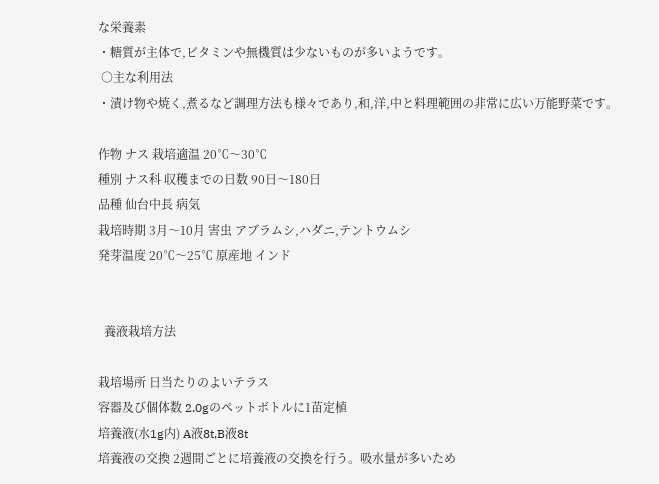な栄養素
・糖質が主体で,ビタミンや無機質は少ないものが多いようです。
 ○主な利用法
・漬け物や焼く,煮るなど調理方法も様々であり,和,洋,中と料理範囲の非常に広い万能野菜です。

作物 ナス 栽培適温 20℃〜30℃
種別 ナス科 収穫までの日数 90日〜180日
品種 仙台中長 病気
栽培時期 3月〜10月 害虫 アブラムシ,ハダニ,テントウムシ
発芽温度 20℃〜25℃ 原産地 インド


  養液栽培方法

栽培場所 日当たりのよいテラス
容器及び個体数 2.0gのペットボトルに1苗定植
培養液(水1g内) A液8t,B液8t
培養液の交換 2週間ごとに培養液の交換を行う。吸水量が多いため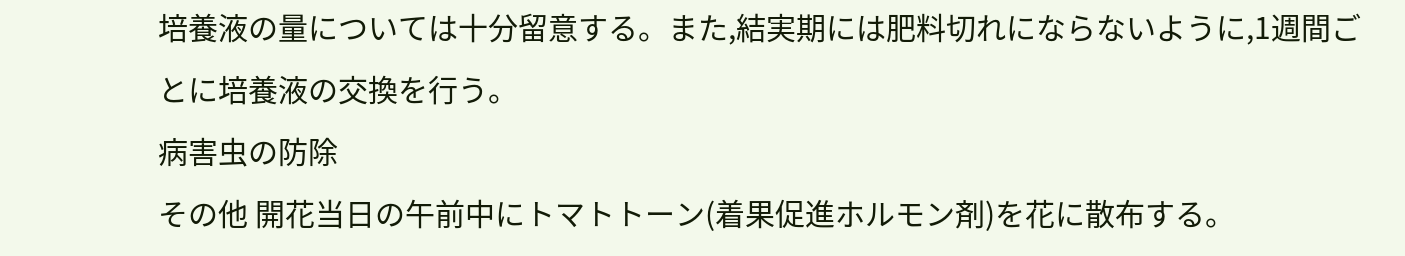培養液の量については十分留意する。また,結実期には肥料切れにならないように,1週間ごとに培養液の交換を行う。
病害虫の防除
その他 開花当日の午前中にトマトトーン(着果促進ホルモン剤)を花に散布する。